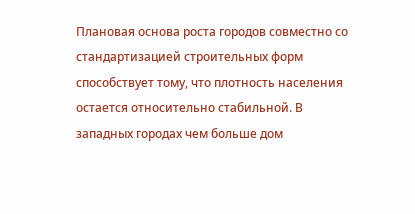Плановая основа роста городов совместно со стандартизацией строительных форм способствует тому, что плотность населения остается относительно стабильной. В западных городах чем больше дом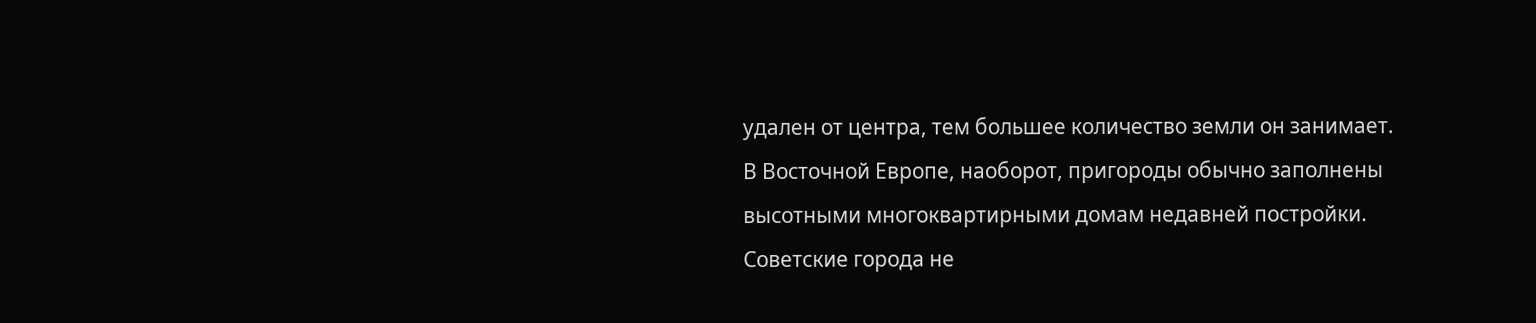удален от центра, тем большее количество земли он занимает. В Восточной Европе, наоборот, пригороды обычно заполнены высотными многоквартирными домам недавней постройки. Советские города не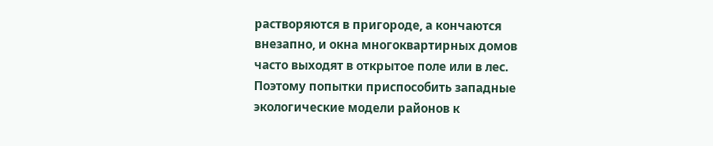растворяются в пригороде, а кончаются внезапно, и окна многоквартирных домов часто выходят в открытое поле или в лес. Поэтому попытки приспособить западные экологические модели районов к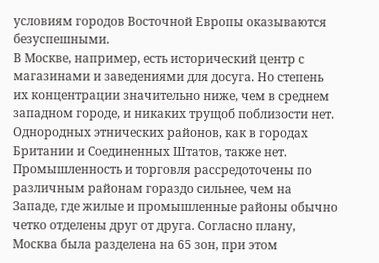условиям городов Восточной Европы оказываются безуспешными.
В Москве, например, есть исторический центр с магазинами и заведениями для досуга. Но степень их концентрации значительно ниже, чем в среднем западном городе, и никаких трущоб поблизости нет. Однородных этнических районов, как в городах Британии и Соединенных Штатов, также нет. Промышленность и торговля рассредоточены по различным районам гораздо сильнее, чем на Западе, где жилые и промышленные районы обычно четко отделены друг от друга. Согласно плану, Москва была разделена на 65 зон, при этом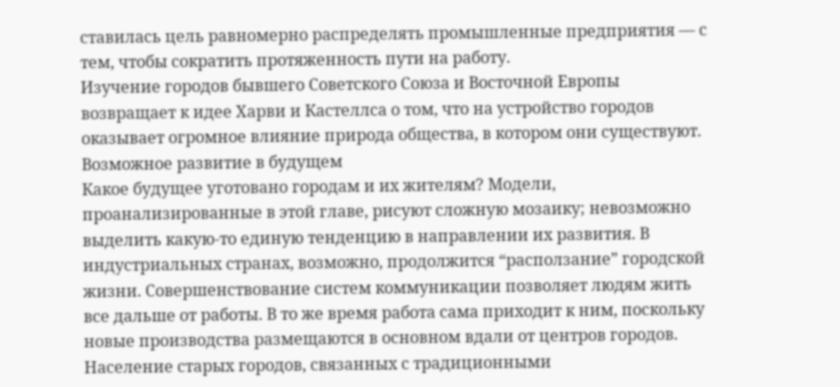ставилась цель равномерно распределять промышленные предприятия — с тем, чтобы сократить протяженность пути на работу.
Изучение городов бывшего Советского Союза и Восточной Европы возвращает к идее Харви и Кастеллса о том, что на устройство городов оказывает огромное влияние природа общества, в котором они существуют.
Возможное развитие в будущем
Какое будущее уготовано городам и их жителям? Модели, проанализированные в этой главе, рисуют сложную мозаику; невозможно выделить какую-то единую тенденцию в направлении их развития. В индустриальных странах, возможно, продолжится “расползание” городской жизни. Совершенствование систем коммуникации позволяет людям жить все дальше от работы. В то же время работа сама приходит к ним, поскольку новые производства размещаются в основном вдали от центров городов. Население старых городов, связанных с традиционными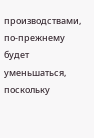производствами, по-прежнему будет уменьшаться, поскольку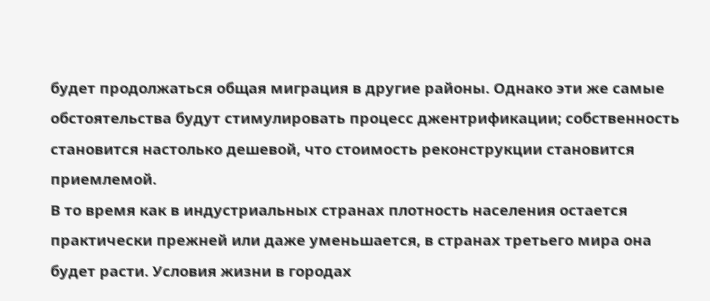будет продолжаться общая миграция в другие районы. Однако эти же самые обстоятельства будут стимулировать процесс джентрификации; собственность становится настолько дешевой, что стоимость реконструкции становится приемлемой.
В то время как в индустриальных странах плотность населения остается практически прежней или даже уменьшается, в странах третьего мира она будет расти. Условия жизни в городах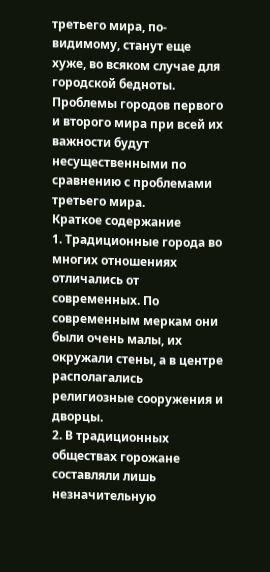третьего мира, по-видимому, станут еще хуже, во всяком случае для городской бедноты. Проблемы городов первого и второго мира при всей их важности будут несущественными по сравнению с проблемами третьего мира.
Краткое содержание
1. Традиционные города во многих отношениях отличались от современных. По современным меркам они были очень малы, их окружали стены, а в центре располагались религиозные сооружения и дворцы.
2. В традиционных обществах горожане составляли лишь незначительную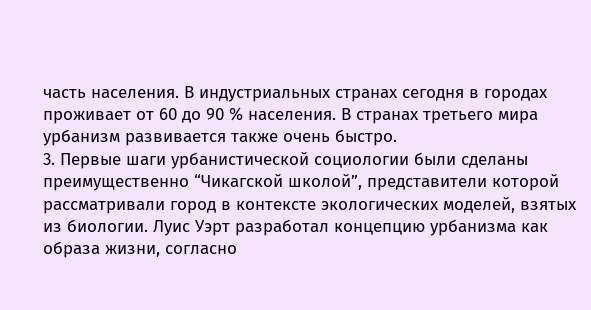часть населения. В индустриальных странах сегодня в городах проживает от 60 до 90 % населения. В странах третьего мира урбанизм развивается также очень быстро.
3. Первые шаги урбанистической социологии были сделаны преимущественно “Чикагской школой”, представители которой рассматривали город в контексте экологических моделей, взятых из биологии. Луис Уэрт разработал концепцию урбанизма как образа жизни, согласно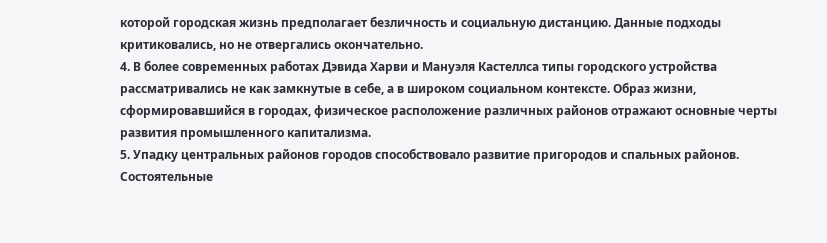которой городская жизнь предполагает безличность и социальную дистанцию. Данные подходы критиковались, но не отвергались окончательно.
4. В более современных работах Дэвида Харви и Мануэля Кастеллса типы городского устройства рассматривались не как замкнутые в себе, а в широком социальном контексте. Образ жизни, сформировавшийся в городах, физическое расположение различных районов отражают основные черты развития промышленного капитализма.
5. Упадку центральных районов городов способствовало развитие пригородов и спальных районов. Состоятельные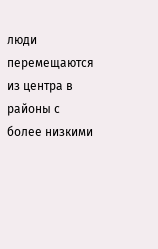люди перемещаются из центра в районы с более низкими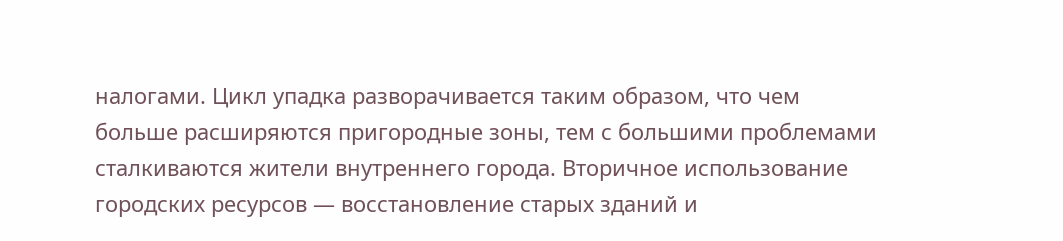налогами. Цикл упадка разворачивается таким образом, что чем больше расширяются пригородные зоны, тем с большими проблемами сталкиваются жители внутреннего города. Вторичное использование городских ресурсов — восстановление старых зданий и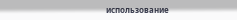использование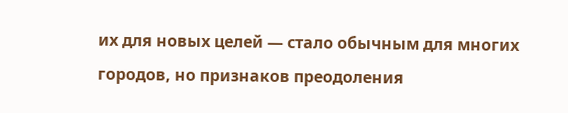их для новых целей — стало обычным для многих городов, но признаков преодоления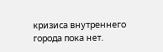кризиса внутреннего города пока нет.